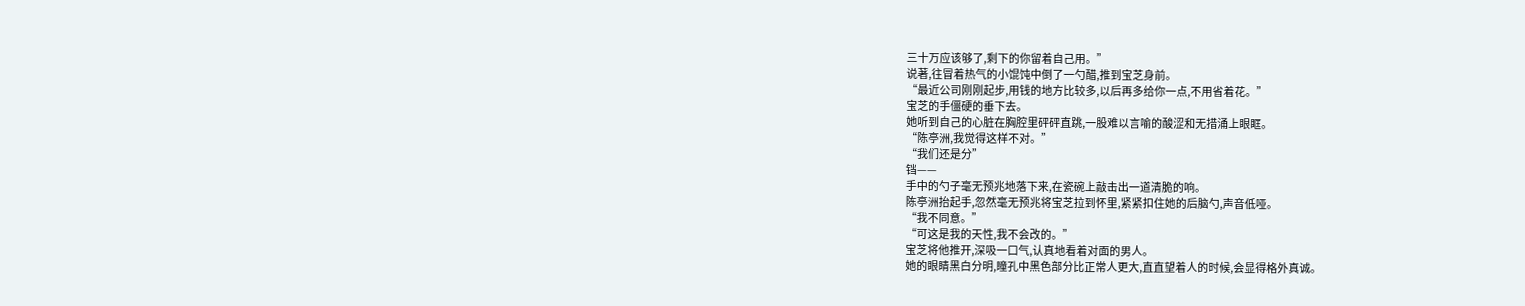三十万应该够了,剩下的你留着自己用。”
说著,往冒着热气的小馄饨中倒了一勺醋,推到宝芝身前。
“最近公司刚刚起步,用钱的地方比较多,以后再多给你一点,不用省着花。”
宝芝的手僵硬的垂下去。
她听到自己的心脏在胸腔里砰砰直跳,一股难以言喻的酸涩和无措涌上眼眶。
“陈亭洲,我觉得这样不对。”
“我们还是分”
铛——
手中的勺子毫无预兆地落下来,在瓷碗上敲击出一道清脆的响。
陈亭洲抬起手,忽然毫无预兆将宝芝拉到怀里,紧紧扣住她的后脑勺,声音低哑。
“我不同意。”
“可这是我的天性,我不会改的。”
宝芝将他推开,深吸一口气,认真地看着对面的男人。
她的眼睛黑白分明,瞳孔中黑色部分比正常人更大,直直望着人的时候,会显得格外真诚。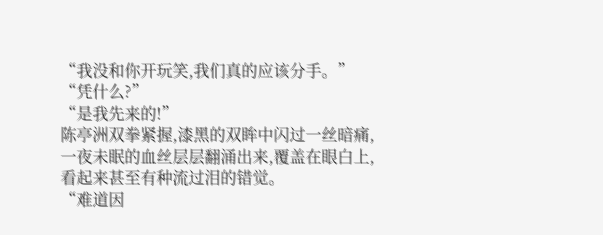“我没和你开玩笑,我们真的应该分手。”
“凭什么?”
“是我先来的!”
陈亭洲双拳紧握,漆黑的双眸中闪过一丝暗痛,一夜未眠的血丝层层翻涌出来,覆盖在眼白上,看起来甚至有种流过泪的错觉。
“难道因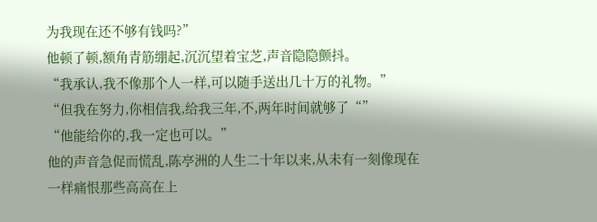为我现在还不够有钱吗?”
他顿了顿,额角青筋绷起,沉沉望着宝芝,声音隐隐颤抖。
“我承认,我不像那个人一样,可以随手送出几十万的礼物。”
“但我在努力,你相信我,给我三年,不,两年时间就够了“”
“他能给你的,我一定也可以。”
他的声音急促而慌乱,陈亭洲的人生二十年以来,从未有一刻像现在一样痛恨那些高高在上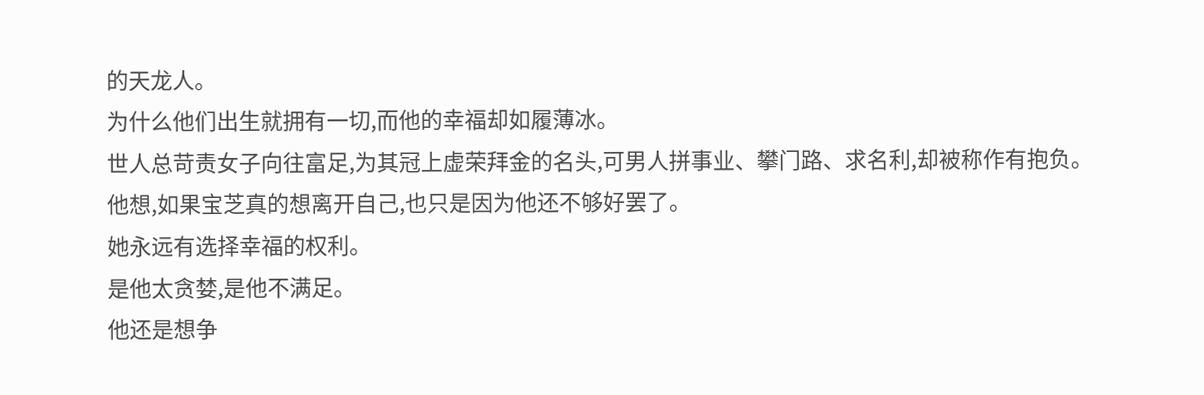的天龙人。
为什么他们出生就拥有一切,而他的幸福却如履薄冰。
世人总苛责女子向往富足,为其冠上虚荣拜金的名头,可男人拼事业、攀门路、求名利,却被称作有抱负。
他想,如果宝芝真的想离开自己,也只是因为他还不够好罢了。
她永远有选择幸福的权利。
是他太贪婪,是他不满足。
他还是想争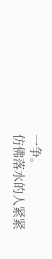一争。
仿佛落水的人紧紧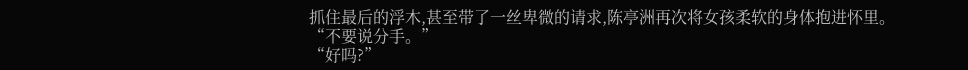抓住最后的浮木,甚至带了一丝卑微的请求,陈亭洲再次将女孩柔软的身体抱进怀里。
“不要说分手。”
“好吗?”